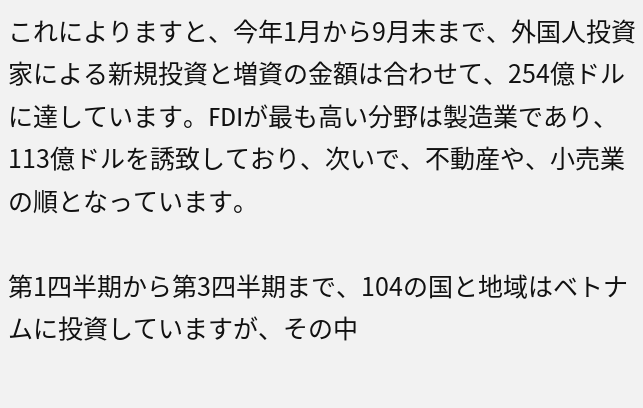これによりますと、今年1月から9月末まで、外国人投資家による新規投資と増資の金額は合わせて、254億ドルに達しています。FDIが最も高い分野は製造業であり、113億ドルを誘致しており、次いで、不動産や、小売業の順となっています。

第1四半期から第3四半期まで、104の国と地域はベトナムに投資していますが、その中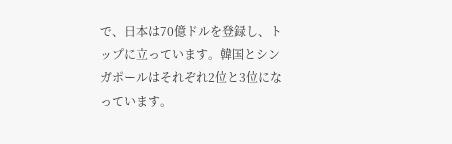で、日本は70億ドルを登録し、トップに立っています。韓国とシンガポールはそれぞれ2位と3位になっています。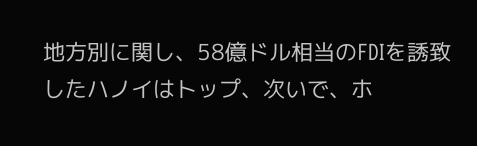地方別に関し、58億ドル相当のFDIを誘致したハノイはトップ、次いで、ホ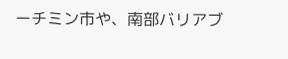ーチミン市や、南部バリアブ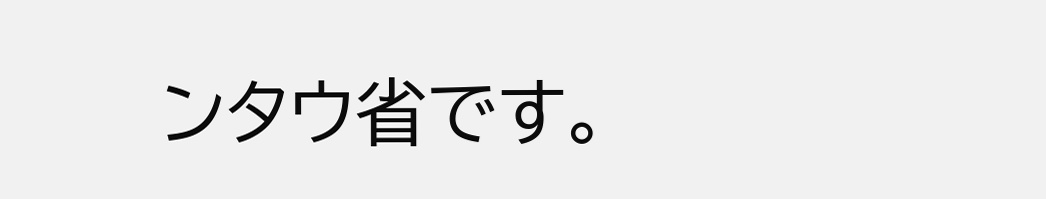ンタウ省です。